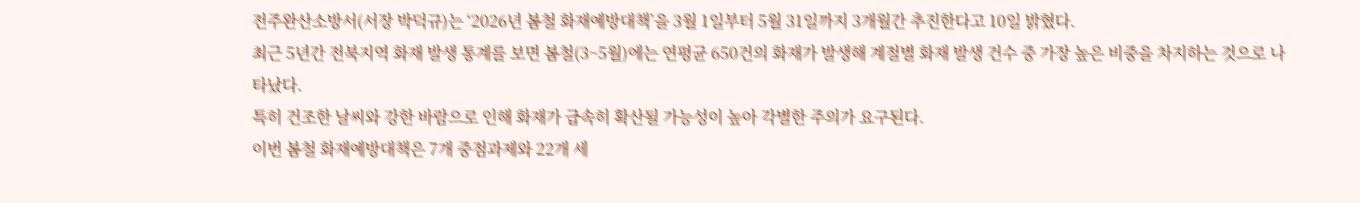전주완산소방서(서장 박덕규)는 ‘2026년 봄철 화재예방대책’을 3월 1일부터 5월 31일까지 3개월간 추진한다고 10일 밝혔다.
최근 5년간 전북지역 화재 발생 통계를 보면 봄철(3~5월)에는 연평균 650건의 화재가 발생해 계절별 화재 발생 건수 중 가장 높은 비중을 차지하는 것으로 나타났다.
특히 건조한 날씨와 강한 바람으로 인해 화재가 급속히 확산될 가능성이 높아 각별한 주의가 요구된다.
이번 봄철 화재예방대책은 7개 중점과제와 22개 세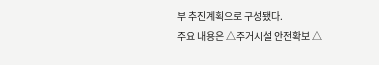부 추진계획으로 구성됐다.
주요 내용은 △주거시설 안전확보 △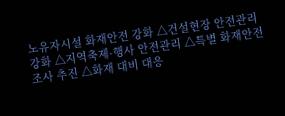노유자시설 화재안전 강화 △건설현장 안전관리 강화 △지역축제·행사 안전관리 △특별 화재안전조사 추진 △화재 대비 대응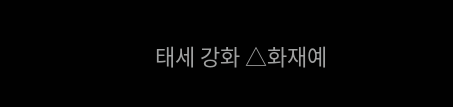태세 강화 △화재예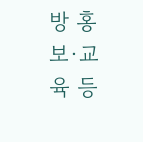방 홍보·교육 등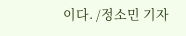이다. /정소민 기자